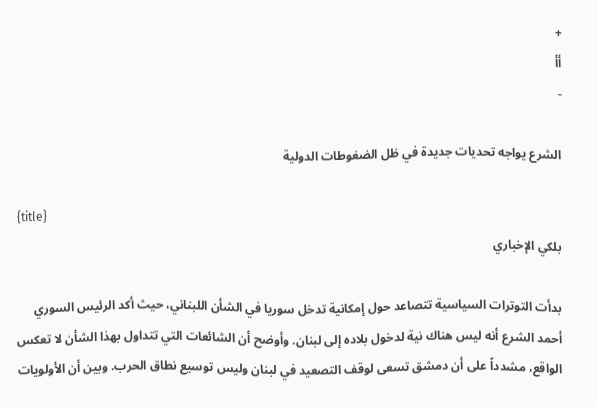+
أأ
-

الشرع يواجه تحديات جديدة في ظل الضغوطات الدولية

{title}
بلكي الإخباري

بدأت التوترات السياسية تتصاعد حول إمكانية تدخل سوريا في الشأن اللبناني، حيث أكد الرئيس السوري أحمد الشرع أنه ليس هناك نية لدخول بلاده إلى لبنان. وأوضح أن الشائعات التي تتداول بهذا الشأن لا تعكس الواقع، مشدداً على أن دمشق تسعى لوقف التصعيد في لبنان وليس توسيع نطاق الحرب. وبين أن الأولويات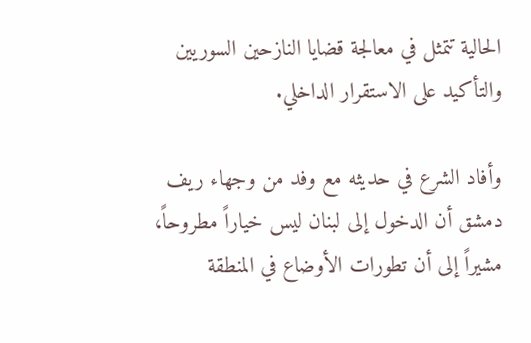الحالية تتمثل في معالجة قضايا النازحين السوريين والتأكيد على الاستقرار الداخلي.

وأفاد الشرع في حديثه مع وفد من وجهاء ريف دمشق أن الدخول إلى لبنان ليس خياراً مطروحاً، مشيراً إلى أن تطورات الأوضاع في المنطقة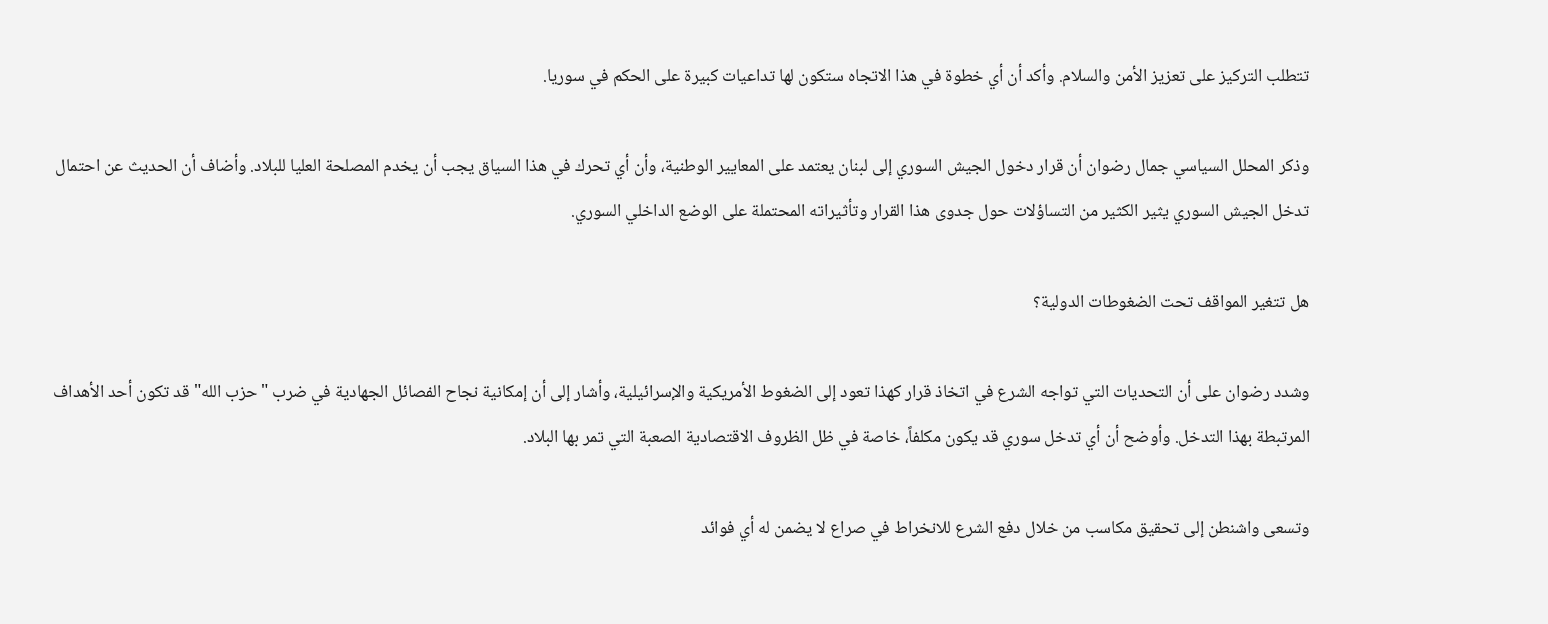تتطلب التركيز على تعزيز الأمن والسلام. وأكد أن أي خطوة في هذا الاتجاه ستكون لها تداعيات كبيرة على الحكم في سوريا.

وذكر المحلل السياسي جمال رضوان أن قرار دخول الجيش السوري إلى لبنان يعتمد على المعايير الوطنية، وأن أي تحرك في هذا السياق يجب أن يخدم المصلحة العليا للبلاد. وأضاف أن الحديث عن احتمال تدخل الجيش السوري يثير الكثير من التساؤلات حول جدوى هذا القرار وتأثيراته المحتملة على الوضع الداخلي السوري.

هل تتغير المواقف تحت الضغوطات الدولية؟

وشدد رضوان على أن التحديات التي تواجه الشرع في اتخاذ قرار كهذا تعود إلى الضغوط الأمريكية والإسرائيلية، وأشار إلى أن إمكانية نجاح الفصائل الجهادية في ضرب "حزب الله" قد تكون أحد الأهداف المرتبطة بهذا التدخل. وأوضح أن أي تدخل سوري قد يكون مكلفاً، خاصة في ظل الظروف الاقتصادية الصعبة التي تمر بها البلاد.

وتسعى واشنطن إلى تحقيق مكاسب من خلال دفع الشرع للانخراط في صراع لا يضمن له أي فوائد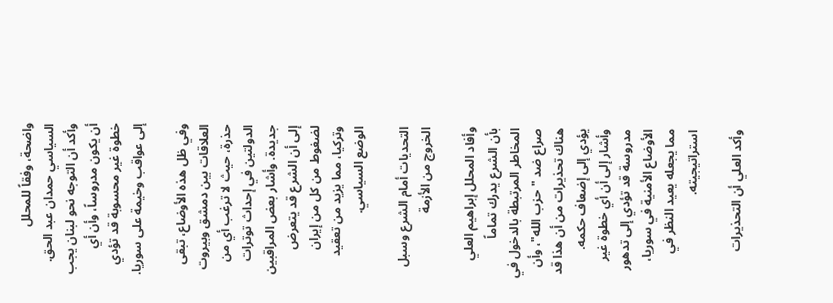واضحة، وفقاً للمحلل السياسي حمدان عبد الحق. وأكد أن التوجه نحو لبنان يجب أن يكون مدروساً، وأن أي خطوة غير محسوبة قد تؤدي إلى عواقب وخيمة على سوريا.

وفي ظل هذه الأوضاع، تبقى العلاقات بين دمشق وبيروت حذرة، حيث لا ترغب أي من الدولتين في إحداث توترات جديدة. وأشار بعض المراقبين إلى أن الشرع قد يتعرض لضغوط من كل من إيران وتركيا، مما يزيد من تعقيد الوضع السياسي.

التحديات أمام الشرع وسبل الخروج من الأزمة

وأفاد المحلل إبراهيم العلي بأن الشرع يدرك تماماً المخاطر المرتبطة بالدخول في صراع ضد "حزب الله"، وأن هناك تحذيرات من أن هذا قد يؤدي إلى إضعاف حكمه. وأشار إلى أن أي خطوة غير مدروسة قد تؤدي إلى تدهور الأوضاع الأمنية في سوريا، مما يجعله يعيد النظر في استراتيجيته.

وأكد العلي أن التحذيرات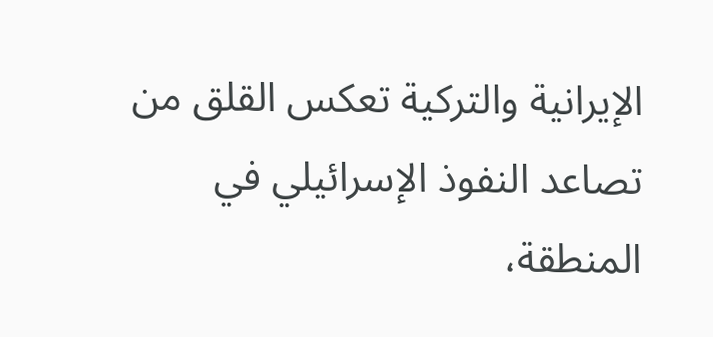الإيرانية والتركية تعكس القلق من تصاعد النفوذ الإسرائيلي في المنطقة،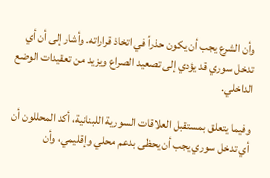وأن الشرع يجب أن يكون حذراً في اتخاذ قراراته. وأشار إلى أن أي تدخل سوري قد يؤدي إلى تصعيد الصراع ويزيد من تعقيدات الوضع الداخلي.

وفيما يتعلق بمستقبل العلاقات السورية اللبنانية، أكد المحللون أن أي تدخل سوري يجب أن يحظى بدعم محلي وإقليمي، وأن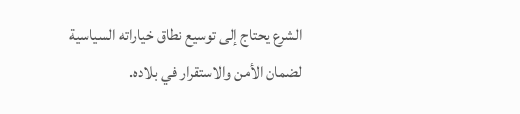الشرع يحتاج إلى توسيع نطاق خياراته السياسية لضمان الأمن والاستقرار في بلاده.